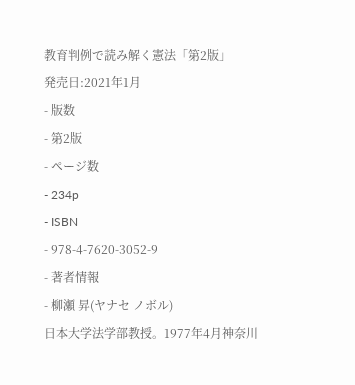教育判例で読み解く憲法「第2版」
発売日:2021年1月
- 版数
- 第2版
- ページ数
- 234p
- ISBN
- 978-4-7620-3052-9
- 著者情報
- 柳瀬 昇(ヤナセ ノボル)
日本大学法学部教授。1977年4月神奈川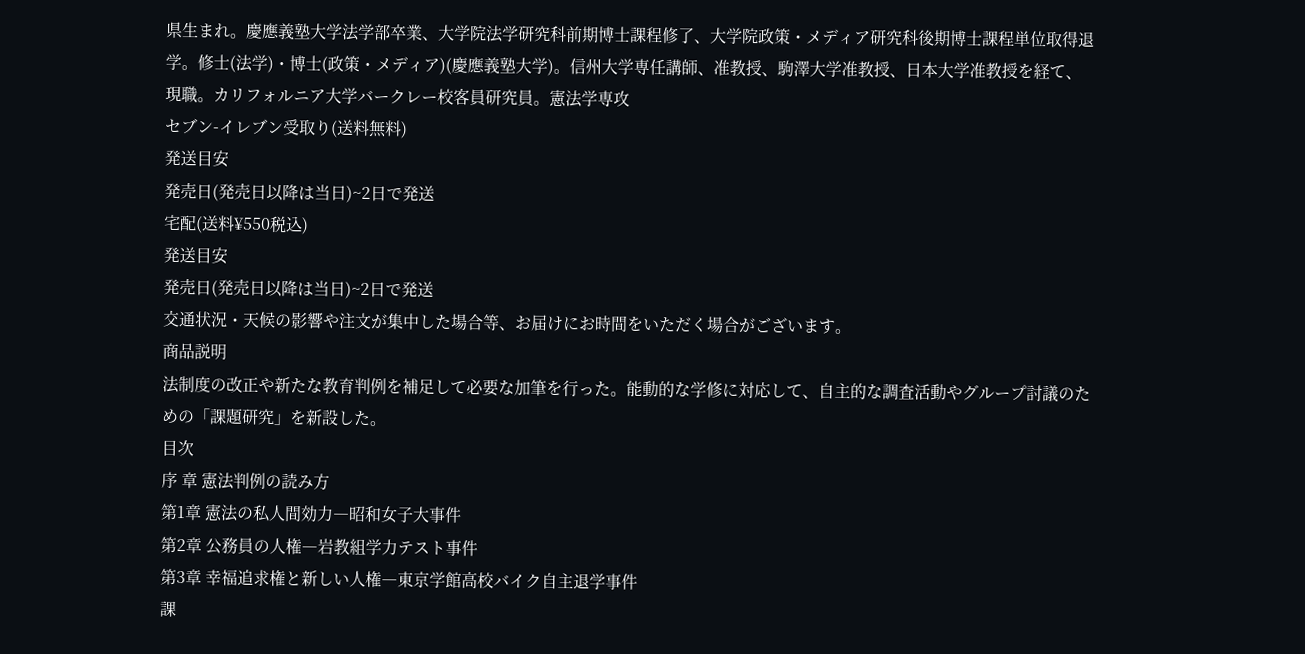県生まれ。慶應義塾大学法学部卒業、大学院法学研究科前期博士課程修了、大学院政策・メディア研究科後期博士課程単位取得退学。修士(法学)・博士(政策・メディア)(慶應義塾大学)。信州大学専任講師、准教授、駒澤大学准教授、日本大学准教授を経て、現職。カリフォルニア大学バークレー校客員研究員。憲法学専攻
セブン-イレブン受取り(送料無料)
発送目安
発売日(発売日以降は当日)~2日で発送
宅配(送料¥550税込)
発送目安
発売日(発売日以降は当日)~2日で発送
交通状況・天候の影響や注文が集中した場合等、お届けにお時間をいただく場合がございます。
商品説明
法制度の改正や新たな教育判例を補足して必要な加筆を行った。能動的な学修に対応して、自主的な調査活動やグループ討議のための「課題研究」を新設した。
目次
序 章 憲法判例の読み方
第1章 憲法の私人間効力―昭和女子大事件
第2章 公務員の人権―岩教組学力テスト事件
第3章 幸福追求権と新しい人権―東京学館高校バイク自主退学事件
課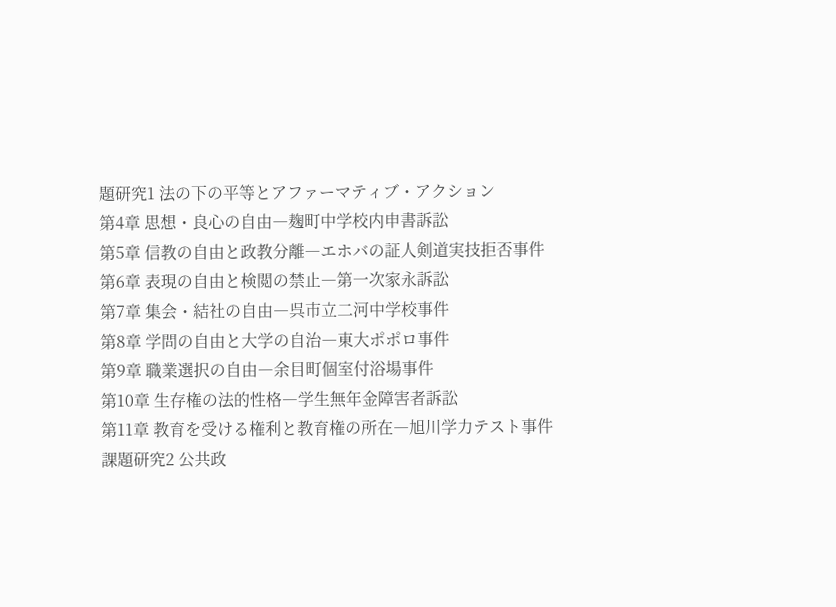題研究1 法の下の平等とアファーマティブ・アクション
第4章 思想・良心の自由―麹町中学校内申書訴訟
第5章 信教の自由と政教分離―エホバの証人剣道実技拒否事件
第6章 表現の自由と検閲の禁止―第一次家永訴訟
第7章 集会・結社の自由―呉市立二河中学校事件
第8章 学問の自由と大学の自治―東大ポポロ事件
第9章 職業選択の自由―余目町個室付浴場事件
第10章 生存権の法的性格―学生無年金障害者訴訟
第11章 教育を受ける権利と教育権の所在―旭川学力テスト事件
課題研究2 公共政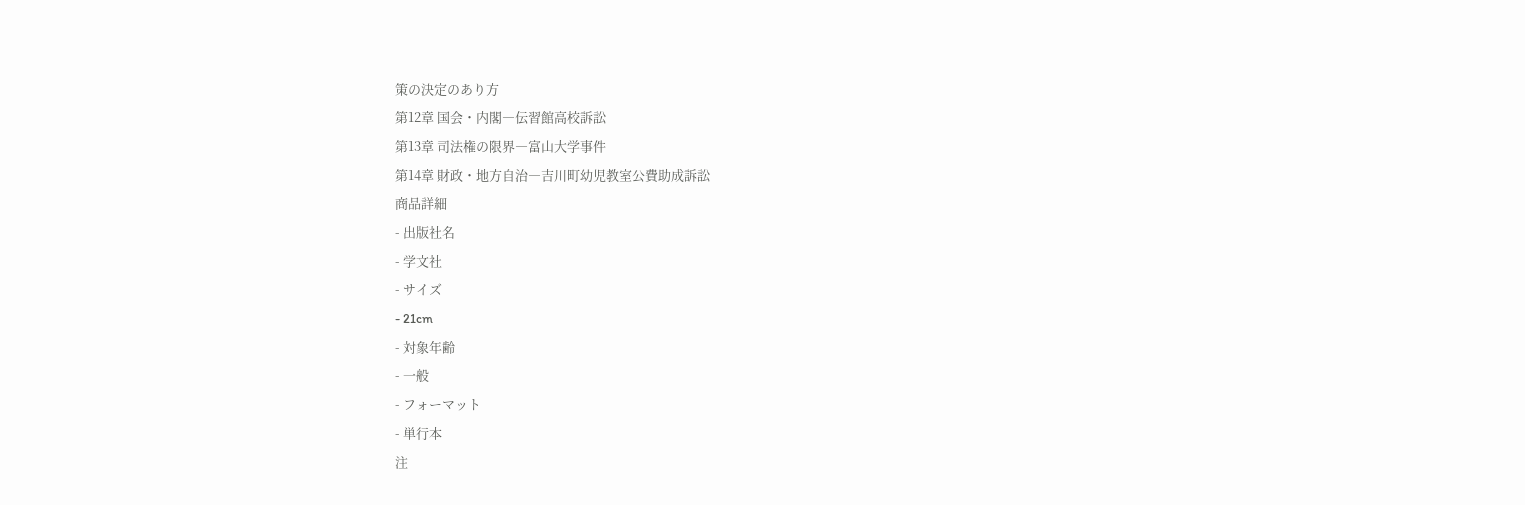策の決定のあり方
第12章 国会・内閣―伝習館高校訴訟
第13章 司法権の限界―富山大学事件
第14章 財政・地方自治―吉川町幼児教室公費助成訴訟
商品詳細
- 出版社名
- 学文社
- サイズ
- 21cm
- 対象年齢
- 一般
- フォーマット
- 単行本
注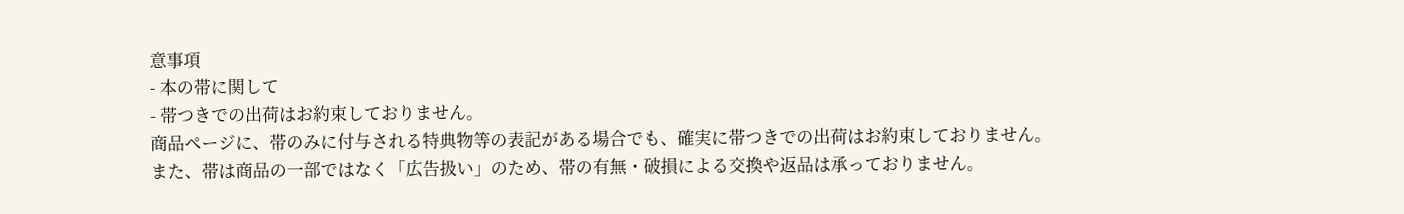意事項
- 本の帯に関して
- 帯つきでの出荷はお約束しておりません。
商品ページに、帯のみに付与される特典物等の表記がある場合でも、確実に帯つきでの出荷はお約束しておりません。
また、帯は商品の一部ではなく「広告扱い」のため、帯の有無・破損による交換や返品は承っておりません。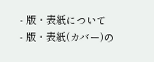- 版・表紙について
- 版・表紙(カバー)の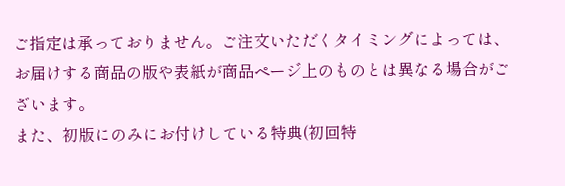ご指定は承っておりません。ご注文いただくタイミングによっては、お届けする商品の版や表紙が商品ページ上のものとは異なる場合がございます。
また、初版にのみにお付けしている特典(初回特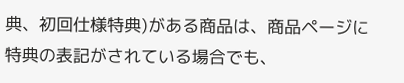典、初回仕様特典)がある商品は、商品ページに特典の表記がされている場合でも、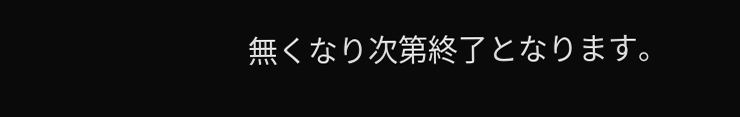無くなり次第終了となります。